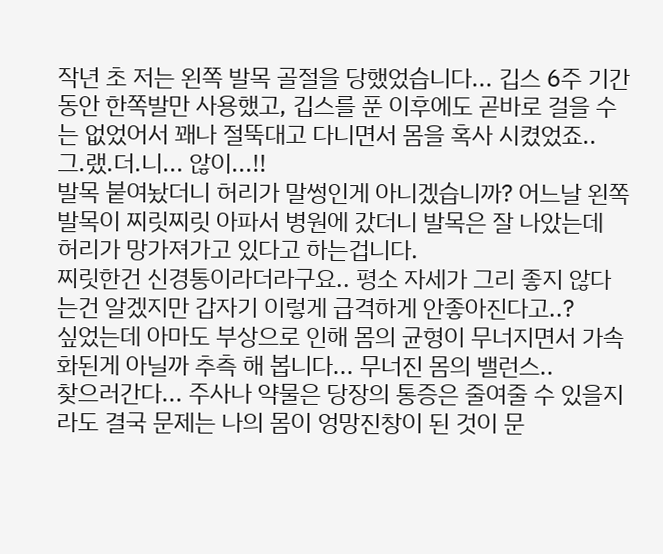작년 초 저는 왼쪽 발목 골절을 당했었습니다... 깁스 6주 기간동안 한쪽발만 사용했고, 깁스를 푼 이후에도 곧바로 걸을 수는 없었어서 꽤나 절뚝대고 다니면서 몸을 혹사 시켰었죠..
그.랬.더.니... 않이...!!
발목 붙여놨더니 허리가 말썽인게 아니겠습니까? 어느날 왼쪽 발목이 찌릿찌릿 아파서 병원에 갔더니 발목은 잘 나았는데 허리가 망가져가고 있다고 하는겁니다.
찌릿한건 신경통이라더라구요.. 평소 자세가 그리 좋지 않다는건 알겠지만 갑자기 이렇게 급격하게 안좋아진다고..?
싶었는데 아마도 부상으로 인해 몸의 균형이 무너지면서 가속화된게 아닐까 추측 해 봅니다... 무너진 몸의 밸런스..
찾으러간다... 주사나 약물은 당장의 통증은 줄여줄 수 있을지라도 결국 문제는 나의 몸이 엉망진창이 된 것이 문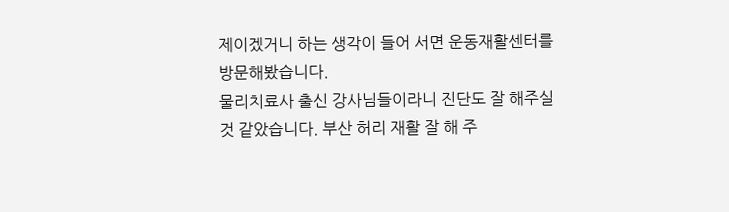제이겠거니 하는 생각이 들어 서면 운동재활센터를 방문해봤습니다.
물리치료사 출신 강사님들이라니 진단도 잘 해주실 것 같았습니다. 부산 허리 재활 잘 해 주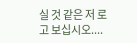실 것 같은 저 로고 보십시오....